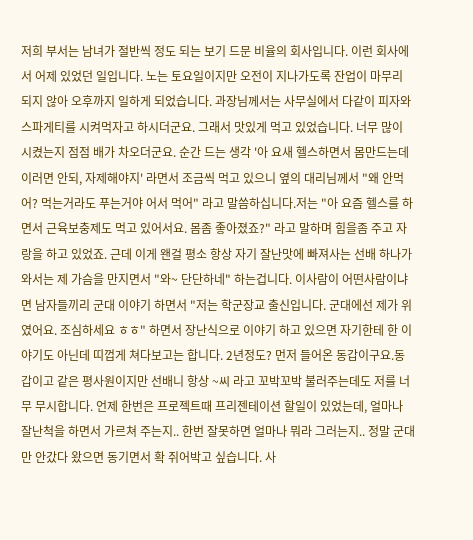저희 부서는 남녀가 절반씩 정도 되는 보기 드문 비율의 회사입니다. 이런 회사에서 어제 있었던 일입니다. 노는 토요일이지만 오전이 지나가도록 잔업이 마무리 되지 않아 오후까지 일하게 되었습니다. 과장님께서는 사무실에서 다같이 피자와 스파게티를 시켜먹자고 하시더군요. 그래서 맛있게 먹고 있었습니다. 너무 많이 시켰는지 점점 배가 차오더군요. 순간 드는 생각 '아 요새 헬스하면서 몸만드는데 이러면 안되, 자제해야지' 라면서 조금씩 먹고 있으니 옆의 대리님께서 "왜 안먹어? 먹는거라도 푸는거야 어서 먹어" 라고 말씀하십니다.저는 "아 요즘 헬스를 하면서 근육보충제도 먹고 있어서요. 몸좀 좋아졌죠?" 라고 말하며 힘을좀 주고 자랑을 하고 있었죠. 근데 이게 왠걸 평소 항상 자기 잘난맛에 빠져사는 선배 하나가 와서는 제 가슴을 만지면서 "와~ 단단하네" 하는겁니다. 이사람이 어떤사람이냐면 남자들끼리 군대 이야기 하면서 "저는 학군장교 출신입니다. 군대에선 제가 위였어요. 조심하세요 ㅎㅎ" 하면서 장난식으로 이야기 하고 있으면 자기한테 한 이야기도 아닌데 띠껍게 쳐다보고는 합니다. 2년정도? 먼저 들어온 동갑이구요.동갑이고 같은 평사원이지만 선배니 항상 ~씨 라고 꼬박꼬박 불러주는데도 저를 너무 무시합니다. 언제 한번은 프로젝트때 프리젠테이션 할일이 있었는데, 얼마나 잘난척을 하면서 가르쳐 주는지.. 한번 잘못하면 얼마나 뭐라 그러는지.. 정말 군대만 안갔다 왔으면 동기면서 확 쥐어박고 싶습니다. 사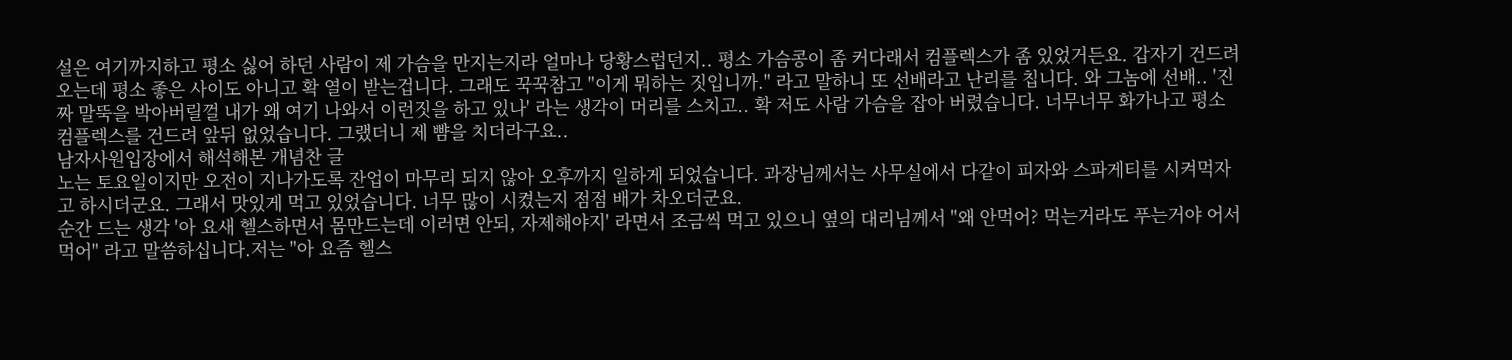설은 여기까지하고 평소 싫어 하던 사람이 제 가슴을 만지는지라 얼마나 당황스럽던지.. 평소 가슴콩이 좀 커다래서 컴플렉스가 좀 있었거든요. 갑자기 건드려 오는데 평소 좋은 사이도 아니고 확 열이 받는겁니다. 그래도 꾹꾹참고 "이게 뭐하는 짓입니까." 라고 말하니 또 선배라고 난리를 칩니다. 와 그놈에 선배.. '진짜 말뚝을 박아버릴껄 내가 왜 여기 나와서 이런짓을 하고 있나' 라는 생각이 머리를 스치고.. 확 저도 사람 가슴을 잡아 버렸습니다. 너무너무 화가나고 평소 컴플렉스를 건드려 앞뒤 없었습니다. 그랬더니 제 뺨을 치더라구요..
남자사원입장에서 해석해본 개념찬 글
노는 토요일이지만 오전이 지나가도록 잔업이 마무리 되지 않아 오후까지 일하게 되었습니다. 과장님께서는 사무실에서 다같이 피자와 스파게티를 시켜먹자고 하시더군요. 그래서 맛있게 먹고 있었습니다. 너무 많이 시켰는지 점점 배가 차오더군요.
순간 드는 생각 '아 요새 헬스하면서 몸만드는데 이러면 안되, 자제해야지' 라면서 조금씩 먹고 있으니 옆의 대리님께서 "왜 안먹어? 먹는거라도 푸는거야 어서 먹어" 라고 말씀하십니다.저는 "아 요즘 헬스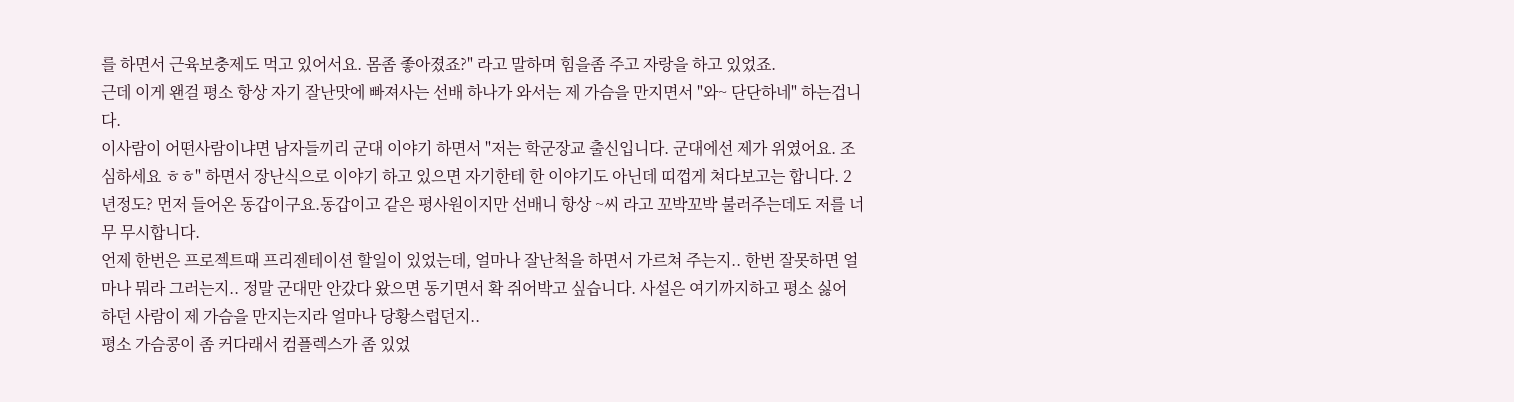를 하면서 근육보충제도 먹고 있어서요. 몸좀 좋아졌죠?" 라고 말하며 힘을좀 주고 자랑을 하고 있었죠.
근데 이게 왠걸 평소 항상 자기 잘난맛에 빠져사는 선배 하나가 와서는 제 가슴을 만지면서 "와~ 단단하네" 하는겁니다.
이사람이 어떤사람이냐면 남자들끼리 군대 이야기 하면서 "저는 학군장교 출신입니다. 군대에선 제가 위였어요. 조심하세요 ㅎㅎ" 하면서 장난식으로 이야기 하고 있으면 자기한테 한 이야기도 아닌데 띠껍게 쳐다보고는 합니다. 2년정도? 먼저 들어온 동갑이구요.동갑이고 같은 평사원이지만 선배니 항상 ~씨 라고 꼬박꼬박 불러주는데도 저를 너무 무시합니다.
언제 한번은 프로젝트때 프리젠테이션 할일이 있었는데, 얼마나 잘난척을 하면서 가르쳐 주는지.. 한번 잘못하면 얼마나 뭐라 그러는지.. 정말 군대만 안갔다 왔으면 동기면서 확 쥐어박고 싶습니다. 사설은 여기까지하고 평소 싫어 하던 사람이 제 가슴을 만지는지라 얼마나 당황스럽던지..
평소 가슴콩이 좀 커다래서 컴플렉스가 좀 있었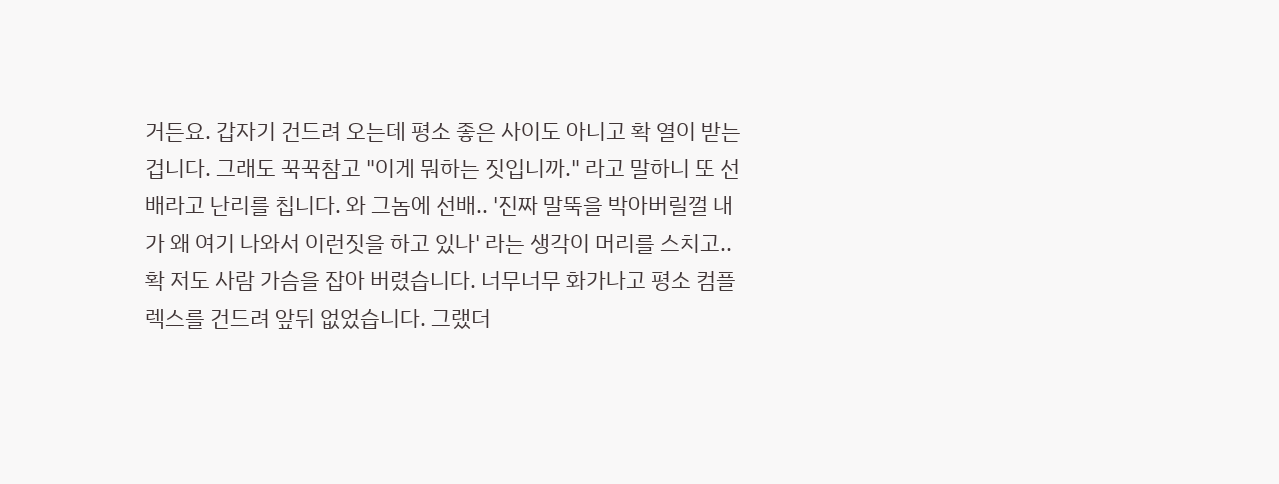거든요. 갑자기 건드려 오는데 평소 좋은 사이도 아니고 확 열이 받는겁니다. 그래도 꾹꾹참고 "이게 뭐하는 짓입니까." 라고 말하니 또 선배라고 난리를 칩니다. 와 그놈에 선배.. '진짜 말뚝을 박아버릴껄 내가 왜 여기 나와서 이런짓을 하고 있나' 라는 생각이 머리를 스치고..
확 저도 사람 가슴을 잡아 버렸습니다. 너무너무 화가나고 평소 컴플렉스를 건드려 앞뒤 없었습니다. 그랬더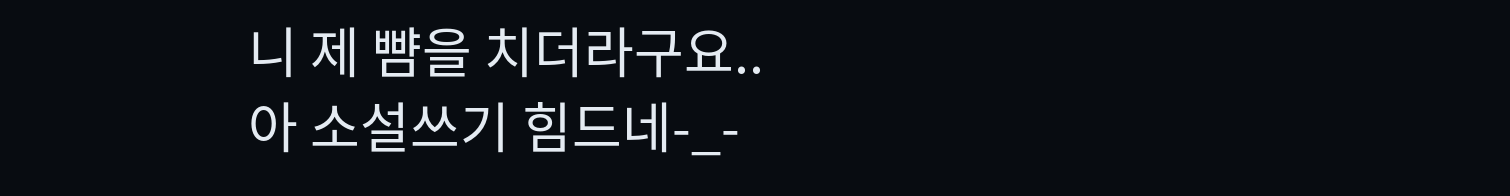니 제 뺨을 치더라구요..
아 소설쓰기 힘드네-_-